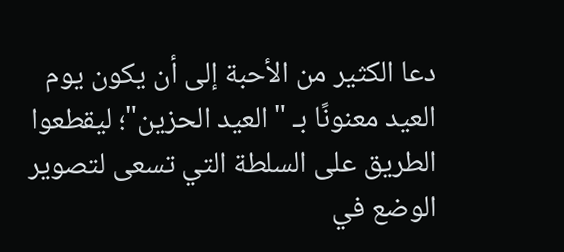دعا الكثير من الأحبة إلى أن يكون يوم العيد معنونًا بـ "العيد الحزين"؛ ليقطعوا الطريق على السلطة التي تسعى لتصوير الوضع في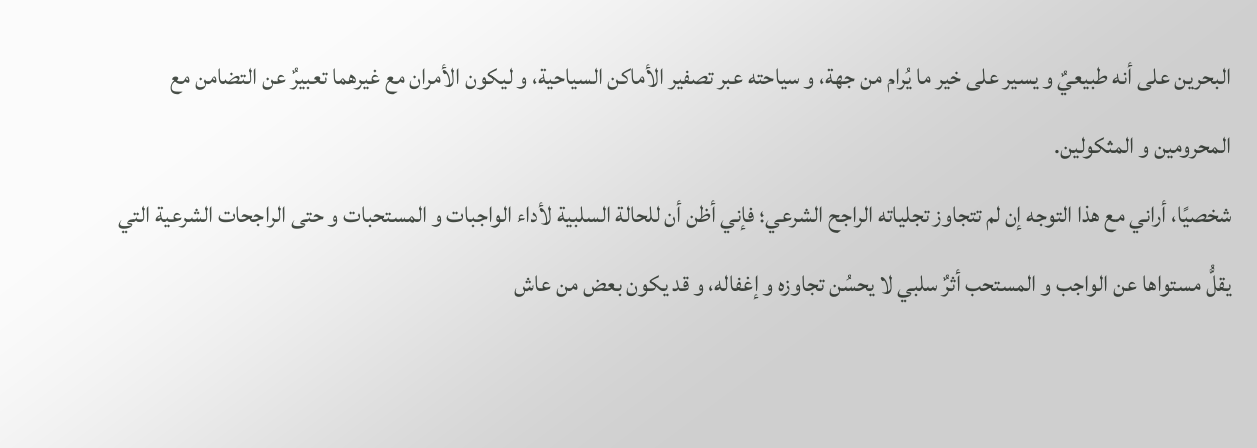البحرين على أنه طبيعيٌ و يسير على خير ما يُرام من جهة، و سياحته عبر تصفير الأماكن السياحية، و ليكون الأمران مع غيرهما تعبيرٌ عن التضامن مع المحرومين و المثكولين.
شخصيًا، أراني مع هذا التوجه إن لم تتجاوز تجلياته الراجح الشرعي؛ فإني أظن أن للحالة السلبية لأداء الواجبات و المستحبات و حتى الراجحات الشرعية التي يقلُّ مستواها عن الواجب و المستحب أثرٌ سلبي لا يحسُن تجاوزه و إغفاله، و قد يكون بعض من عاش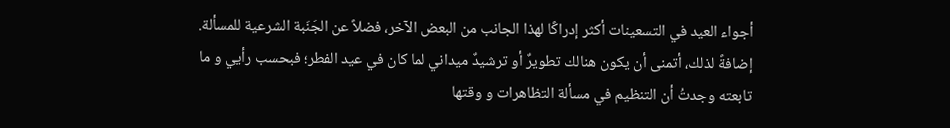أجواء العيد في التسعينات أكثر إدراكًا لهذا الجانب من البعض الآخر، فضلاً عن الجَنَبة الشرعية للمسألة.
إضافةً لذلك، أتمنى أن يكون هنالك تطويرٌ أو ترشيدٌ ميداني لما كان في عيد الفطر؛ فبحسب رأيي و ما تابعته وجدتُ أن التنظيم في مسألة التظاهرات و وقتها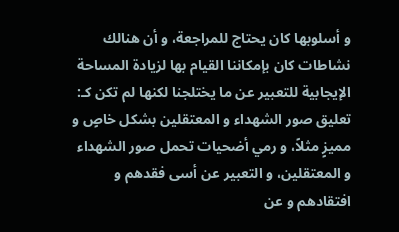و أسلوبها كان يحتاج للمراجعة، و أن هنالك نشاطات كان بإمكاننا القيام بها لزيادة المساحة الإيجابية للتعبير عن ما يختلجنا لكنها لم تكن كـ: تعليق صور الشهداء و المعتقلين بشكل خاصٍ و مميزٍ مثلاً، و رمي أضحيات تحمل صور الشهداء و المعتقلين، و التعبير عن أسى فقدهم و افتقادهم و عن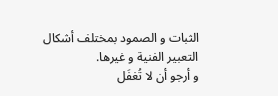الثبات و الصمود بمختلف أشكال التعبير الفنية و غيرها.
و أرجو أن لا تُغفَل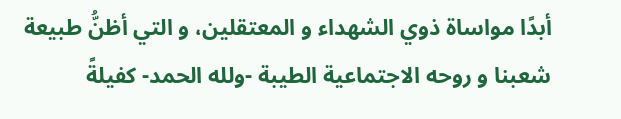أبدًا مواساة ذوي الشهداء و المعتقلين، و التي أظنُّ طبيعة شعبنا و روحه الاجتماعية الطيبة -ولله الحمد- كفيلةً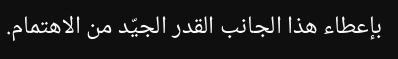بإعطاء هذا الجانب القدر الجيّد من الاهتمام.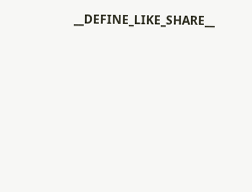__DEFINE_LIKE_SHARE__